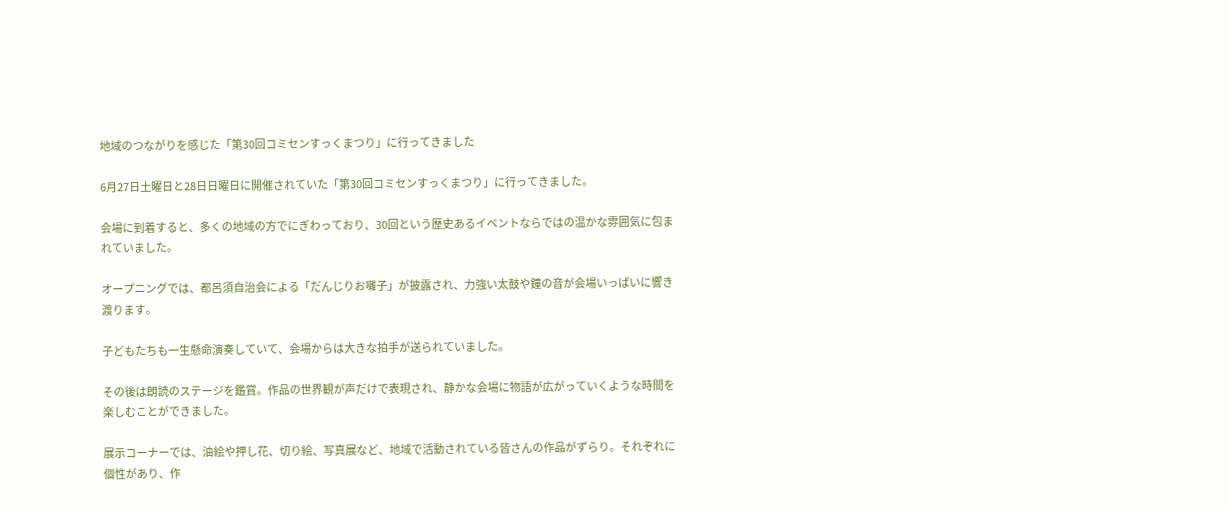地域のつながりを感じた「第30回コミセンすっくまつり」に行ってきました

6月27日土曜日と28日日曜日に開催されていた「第30回コミセンすっくまつり」に行ってきました。

会場に到着すると、多くの地域の方でにぎわっており、30回という歴史あるイベントならではの温かな雰囲気に包まれていました。

オープニングでは、都呂須自治会による「だんじりお囃子」が披露され、力強い太鼓や鐘の音が会場いっぱいに響き渡ります。

子どもたちも一生懸命演奏していて、会場からは大きな拍手が送られていました。

その後は朗読のステージを鑑賞。作品の世界観が声だけで表現され、静かな会場に物語が広がっていくような時間を楽しむことができました。

展示コーナーでは、油絵や押し花、切り絵、写真展など、地域で活動されている皆さんの作品がずらり。それぞれに個性があり、作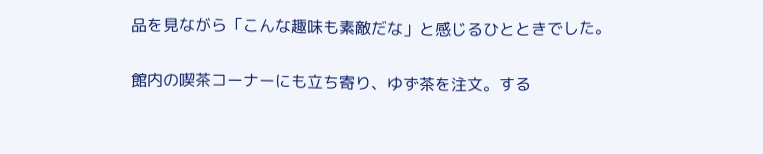品を見ながら「こんな趣味も素敵だな」と感じるひとときでした。

館内の喫茶コーナーにも立ち寄り、ゆず茶を注文。する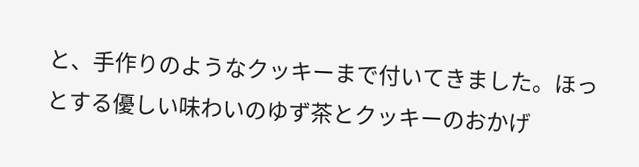と、手作りのようなクッキーまで付いてきました。ほっとする優しい味わいのゆず茶とクッキーのおかげ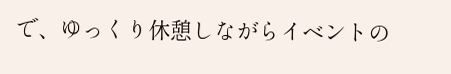で、ゆっくり休憩しながらイベントの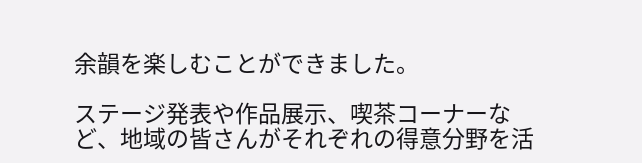余韻を楽しむことができました。

ステージ発表や作品展示、喫茶コーナーなど、地域の皆さんがそれぞれの得意分野を活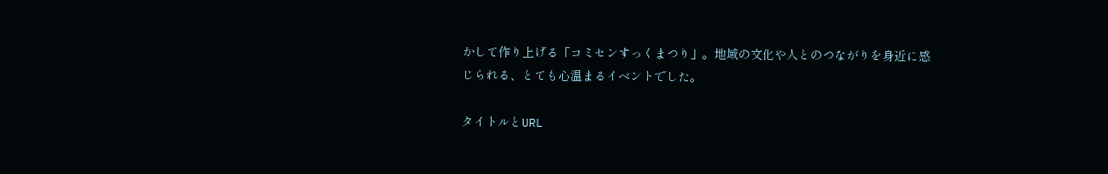かして作り上げる「コミセンすっくまつり」。地域の文化や人とのつながりを身近に感じられる、とても心温まるイベントでした。

タイトルとURL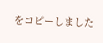をコピーしました